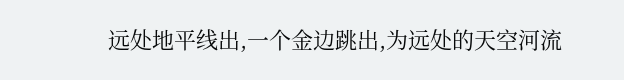远处地平线出,一个金边跳出,为远处的天空河流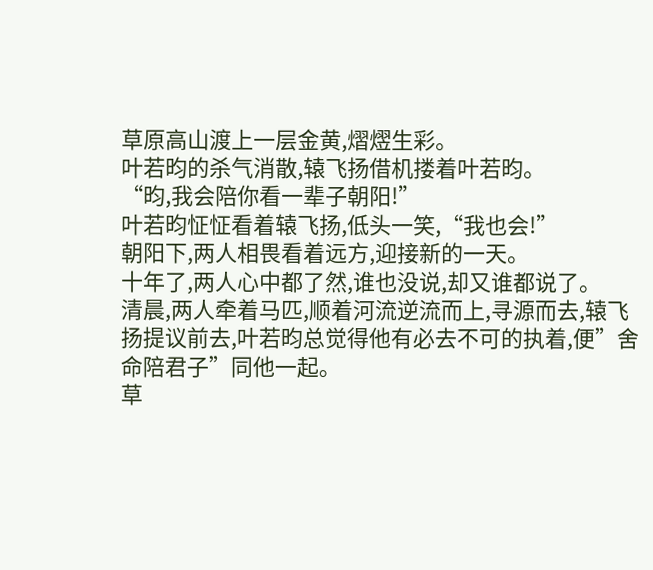草原高山渡上一层金黄,熠熤生彩。
叶若昀的杀气消散,辕飞扬借机搂着叶若昀。
“昀,我会陪你看一辈子朝阳!”
叶若昀怔怔看着辕飞扬,低头一笑,“我也会!”
朝阳下,两人相畏看着远方,迎接新的一天。
十年了,两人心中都了然,谁也没说,却又谁都说了。
清晨,两人牵着马匹,顺着河流逆流而上,寻源而去,辕飞扬提议前去,叶若昀总觉得他有必去不可的执着,便”舍命陪君子”同他一起。
草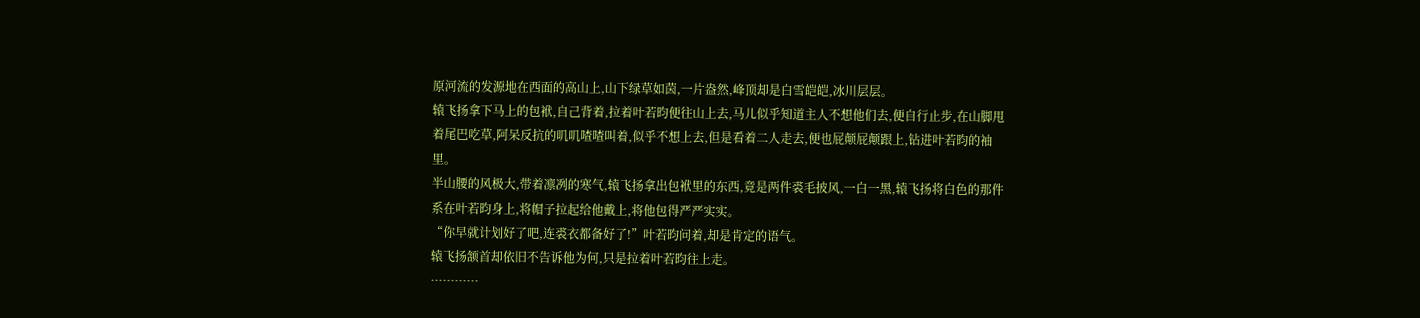原河流的发源地在西面的高山上,山下绿草如茵,一片盎然,峰顶却是白雪皑皑,冰川层层。
辕飞扬拿下马上的包袱,自己背着,拉着叶若昀便往山上去,马儿似乎知道主人不想他们去,便自行止步,在山脚甩着尾巴吃草,阿呆反抗的叽叽喳喳叫着,似乎不想上去,但是看着二人走去,便也屁颠屁颠跟上,钻进叶若昀的袖里。
半山腰的风极大,带着凛冽的寒气,辕飞扬拿出包袱里的东西,竟是两件裘毛披风,一白一黑,辕飞扬将白色的那件系在叶若昀身上,将帽子拉起给他戴上,将他包得严严实实。
“你早就计划好了吧,连裘衣都备好了!”叶若昀问着,却是肯定的语气。
辕飞扬颔首却依旧不告诉他为何,只是拉着叶若昀往上走。
…………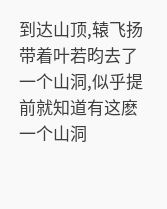到达山顶,辕飞扬带着叶若昀去了一个山洞,似乎提前就知道有这麽一个山洞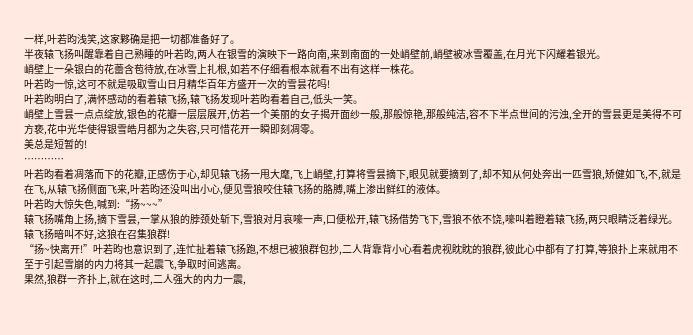一样,叶若昀浅笑,这家夥确是把一切都准备好了。
半夜辕飞扬叫醒靠着自己熟睡的叶若昀,两人在银雪的演映下一路向南,来到南面的一处峭壁前,峭壁被冰雪覆盖,在月光下闪耀着银光。
峭壁上一朵银白的花蕾含苞待放,在冰雪上扎根,如若不仔细看根本就看不出有这样一株花。
叶若昀一惊,这可不就是吸取雪山日月精华百年方盛开一次的雪昙花吗!
叶若昀明白了,满怀感动的看着辕飞扬,辕飞扬发现叶若昀看着自己,低头一笑。
峭壁上雪昙一点点绽放,银色的花瓣一层层展开,仿若一个美丽的女子揭开面纱一般,那般惊艳,那般纯洁,容不下半点世间的污浊,全开的雪昙更是美得不可方亵,花中光华使得银雪皓月都为之失容,只可惜花开一瞬即刻凋零。
美总是短暂的!
…………
叶若昀看着凋落而下的花瓣,正感伤于心,却见辕飞扬一甩大麾,飞上峭壁,打算将雪昙摘下,眼见就要摘到了,却不知从何处奔出一匹雪狼,矫健如飞,不,就是在飞,从辕飞扬侧面飞来,叶若昀还没叫出小心,便见雪狼咬住辕飞扬的胳膊,嘴上渗出鲜红的液体。
叶若昀大惊失色,喊到:“扬~~~”
辕飞扬嘴角上扬,摘下雪昙,一掌从狼的脖颈处斩下,雪狼对月哀嚎一声,口便松开,辕飞扬借势飞下,雪狼不依不饶,嚎叫着瞪着辕飞扬,两只眼睛泛着绿光。
辕飞扬暗叫不好,这狼在召集狼群!
“扬~快离开!”叶若昀也意识到了,连忙扯着辕飞扬跑,不想已被狼群包抄,二人背靠背小心看着虎视眈眈的狼群,彼此心中都有了打算,等狼扑上来就用不至于引起雪崩的内力将其一起震飞,争取时间逃离。
果然,狼群一齐扑上,就在这时,二人强大的内力一震,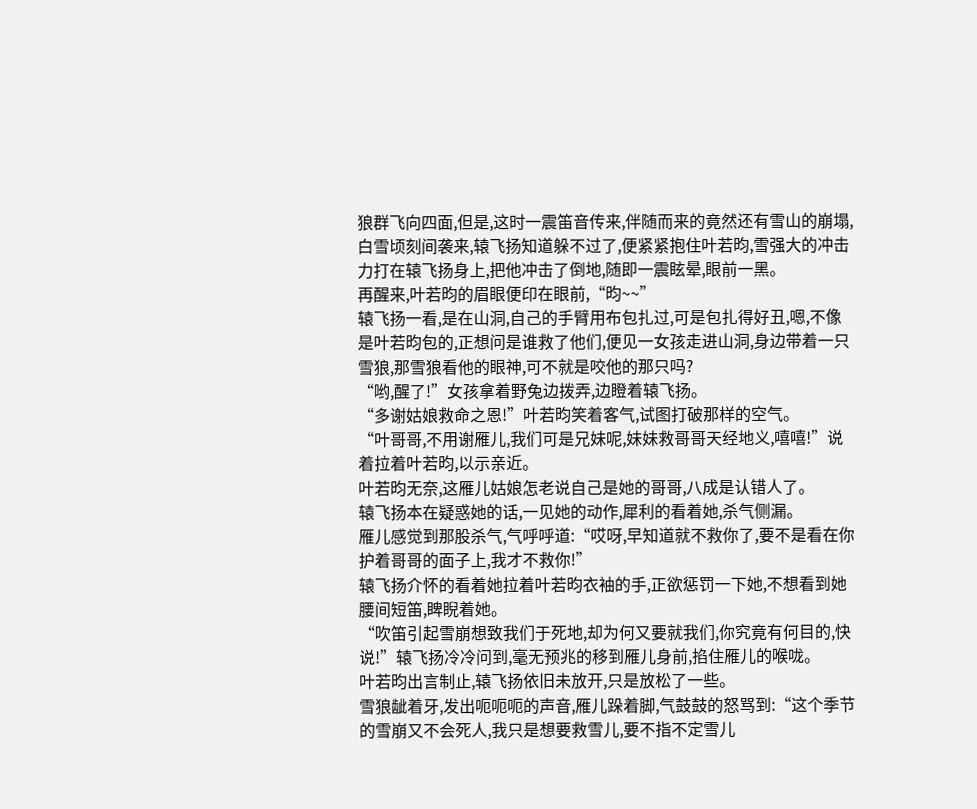狼群飞向四面,但是,这时一震笛音传来,伴随而来的竟然还有雪山的崩塌,白雪顷刻间袭来,辕飞扬知道躲不过了,便紧紧抱住叶若昀,雪强大的冲击力打在辕飞扬身上,把他冲击了倒地,随即一震眩晕,眼前一黑。
再醒来,叶若昀的眉眼便印在眼前,“昀~~”
辕飞扬一看,是在山洞,自己的手臂用布包扎过,可是包扎得好丑,嗯,不像是叶若昀包的,正想问是谁救了他们,便见一女孩走进山洞,身边带着一只雪狼,那雪狼看他的眼神,可不就是咬他的那只吗?
“哟,醒了!”女孩拿着野兔边拨弄,边瞪着辕飞扬。
“多谢姑娘救命之恩!”叶若昀笑着客气,试图打破那样的空气。
“叶哥哥,不用谢雁儿,我们可是兄妹呢,妹妹救哥哥天经地义,嘻嘻!”说着拉着叶若昀,以示亲近。
叶若昀无奈,这雁儿姑娘怎老说自己是她的哥哥,八成是认错人了。
辕飞扬本在疑惑她的话,一见她的动作,犀利的看着她,杀气侧漏。
雁儿感觉到那股杀气,气呼呼道:“哎呀,早知道就不救你了,要不是看在你护着哥哥的面子上,我才不救你!”
辕飞扬介怀的看着她拉着叶若昀衣袖的手,正欲惩罚一下她,不想看到她腰间短笛,睥睨着她。
“吹笛引起雪崩想致我们于死地,却为何又要就我们,你究竟有何目的,快说!”辕飞扬冷冷问到,毫无预兆的移到雁儿身前,掐住雁儿的喉咙。
叶若昀出言制止,辕飞扬依旧未放开,只是放松了一些。
雪狼龇着牙,发出呃呃呃的声音,雁儿跺着脚,气鼓鼓的怒骂到:“这个季节的雪崩又不会死人,我只是想要救雪儿,要不指不定雪儿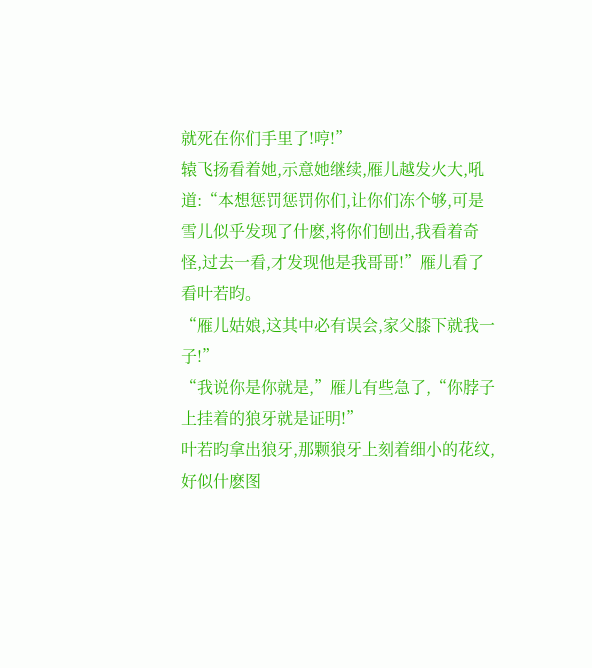就死在你们手里了!哼!”
辕飞扬看着她,示意她继续,雁儿越发火大,吼道:“本想惩罚惩罚你们,让你们冻个够,可是雪儿似乎发现了什麽,将你们刨出,我看着奇怪,过去一看,才发现他是我哥哥!”雁儿看了看叶若昀。
“雁儿姑娘,这其中必有误会,家父膝下就我一子!”
“我说你是你就是,”雁儿有些急了,“你脖子上挂着的狼牙就是证明!”
叶若昀拿出狼牙,那颗狼牙上刻着细小的花纹,好似什麽图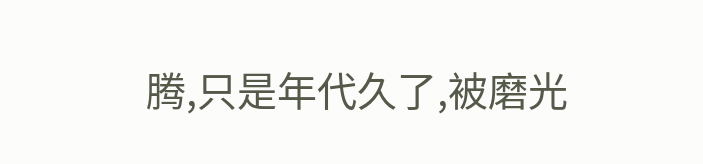腾,只是年代久了,被磨光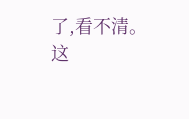了,看不清。
这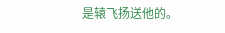是辕飞扬送他的。